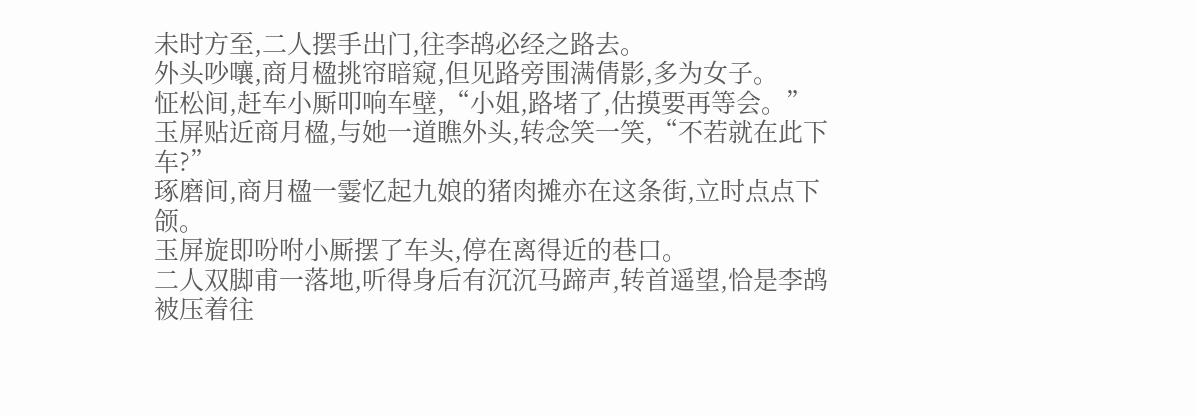未时方至,二人摆手出门,往李鸪必经之路去。
外头吵嚷,商月楹挑帘暗窥,但见路旁围满倩影,多为女子。
怔松间,赶车小厮叩响车壁,“小姐,路堵了,估摸要再等会。”
玉屏贴近商月楹,与她一道瞧外头,转念笑一笑,“不若就在此下车?”
琢磨间,商月楹一霎忆起九娘的猪肉摊亦在这条街,立时点点下颌。
玉屏旋即吩咐小厮摆了车头,停在离得近的巷口。
二人双脚甫一落地,听得身后有沉沉马蹄声,转首遥望,恰是李鸪被压着往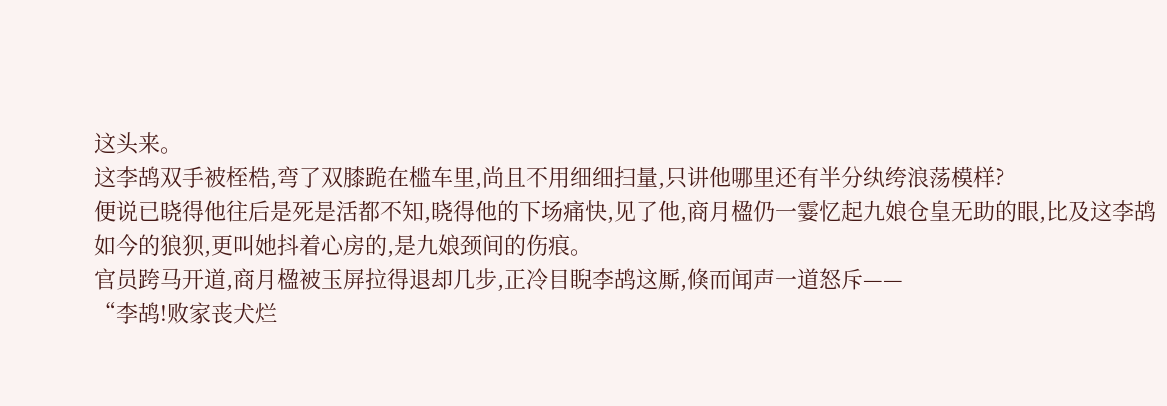这头来。
这李鸪双手被桎梏,弯了双膝跪在槛车里,尚且不用细细扫量,只讲他哪里还有半分纨绔浪荡模样?
便说已晓得他往后是死是活都不知,晓得他的下场痛快,见了他,商月楹仍一霎忆起九娘仓皇无助的眼,比及这李鸪如今的狼狈,更叫她抖着心房的,是九娘颈间的伤痕。
官员跨马开道,商月楹被玉屏拉得退却几步,正冷目睨李鸪这厮,倏而闻声一道怒斥——
“李鸪!败家丧犬烂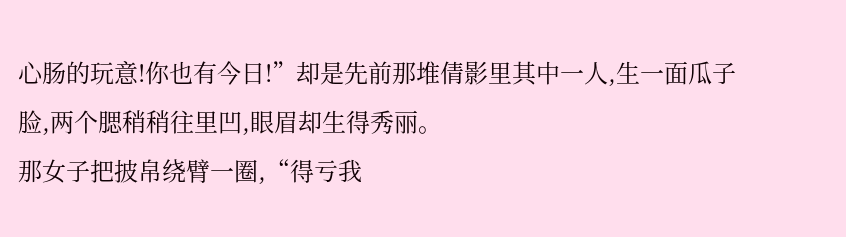心肠的玩意!你也有今日!”却是先前那堆倩影里其中一人,生一面瓜子脸,两个腮稍稍往里凹,眼眉却生得秀丽。
那女子把披帛绕臂一圈,“得亏我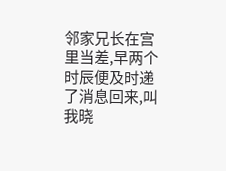邻家兄长在宫里当差,早两个时辰便及时递了消息回来,叫我晓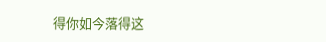得你如今落得这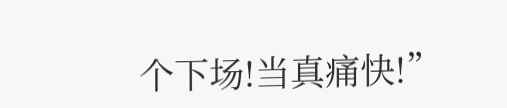个下场!当真痛快!”